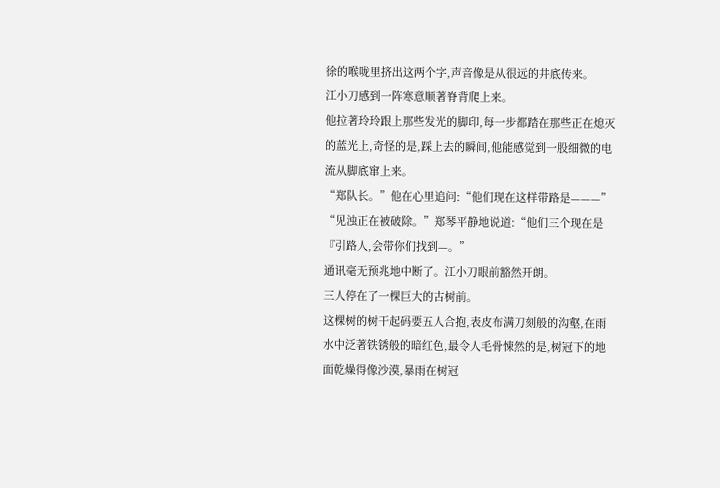徐的喉咙里挤出这两个字,声音像是从很远的井底传来。
江小刀感到一阵寒意顺著脊背爬上来。
他拉著玲玲跟上那些发光的脚印,每一步都踏在那些正在熄灭的蓝光上,奇怪的是,踩上去的瞬间,他能感觉到一股细微的电流从脚底窜上来。
“郑队长。”他在心里追问:“他们现在这样带路是———”
“见浊正在被破除。”郑琴平静地说道:“他们三个现在是『引路人,会带你们找到—。”
通讯毫无预兆地中断了。江小刀眼前豁然开朗。
三人停在了一棵巨大的古树前。
这棵树的树干起码要五人合抱,表皮布满刀刻般的沟壑,在雨水中泛著铁锈般的暗红色,最令人毛骨悚然的是,树冠下的地面乾燥得像沙漠,暴雨在树冠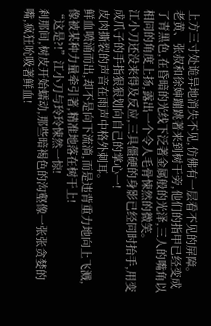上方三寸处诡异地消失不见,仿佛有一层看不见的屏障。
老黄、张叔和徐婶蹦跳著来到树干旁,他们的指甲已经变成了青黑色,在昏暗的光线下泛著金属般的光泽,三人的嘴角以相同的角度上扬,露出一个令人毛骨悚然的微笑。
江小刀还没来得及反应,三具僵硬的身影已经同时抬手,用变成爪子的手指狠狠划向自己的掌心一!
皮肉撕裂的声音在雨声中格外刺耳。
鲜血喷涌而出,却不是向下流淌,而是违背重力地向上飞溅,像被某种力量牵引著,精准地落在树干上!
“这是?!”江小刀与玲玲悚然一惊!
剎那间,树皮开始蠕动,那些暗褐色的沟壑像一张张贪婪的嘴,疯狂吮吸著鲜血!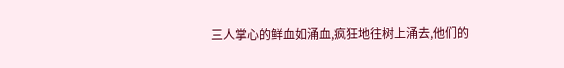三人掌心的鲜血如涌血,疯狂地往树上涌去,他们的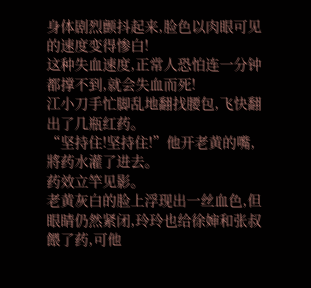身体剧烈颤抖起来,脸色以肉眼可见的速度变得惨白!
这种失血速度,正常人恐怕连一分钟都撑不到,就会失血而死!
江小刀手忙脚乱地翻找腰包,飞快翻出了几瓶红药。
“坚持住!坚持住!”他开老黄的嘴,將药水灌了进去。
药效立竿见影。
老黄灰白的脸上浮现出一丝血色,但眼睛仍然紧闭,玲玲也给徐婶和张叔餵了药,可他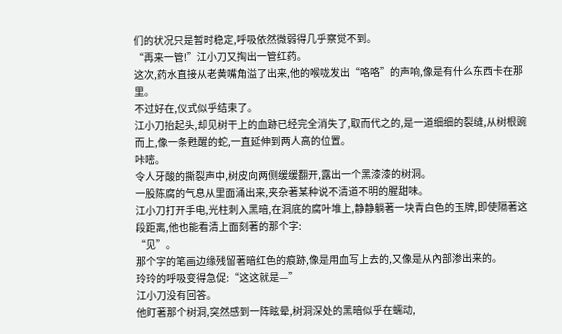们的状况只是暂时稳定,呼吸依然微弱得几乎察觉不到。
“再来一管!”江小刀又掏出一管红药。
这次,药水直接从老黄嘴角溢了出来,他的喉咙发出“咯咯”的声响,像是有什么东西卡在那里。
不过好在,仪式似乎结束了。
江小刀抬起头,却见树干上的血跡已经完全消失了,取而代之的,是一道细细的裂缝,从树根豌而上,像一条甦醒的蛇,一直延伸到两人高的位置。
咔嘧。
令人牙酸的撕裂声中,树皮向两侧缓缓翻开,露出一个黑漆漆的树洞。
一股陈腐的气息从里面涌出来,夹杂著某种说不清道不明的腥甜味。
江小刀打开手电,光柱刺入黑暗,在洞底的腐叶堆上,静静躺著一块青白色的玉牌,即使隔著这段距离,他也能看清上面刻著的那个字:
“见”。
那个字的笔画边缘残留著暗红色的痕跡,像是用血写上去的,又像是从內部渗出来的。
玲玲的呼吸变得急促:“这这就是—”
江小刀没有回答。
他盯著那个树洞,突然感到一阵眩晕,树洞深处的黑暗似乎在蠕动,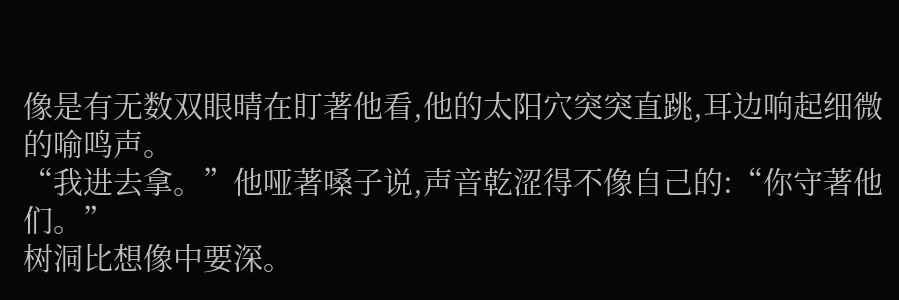像是有无数双眼晴在盯著他看,他的太阳穴突突直跳,耳边响起细微的喻鸣声。
“我进去拿。”他哑著嗓子说,声音乾涩得不像自己的:“你守著他们。”
树洞比想像中要深。